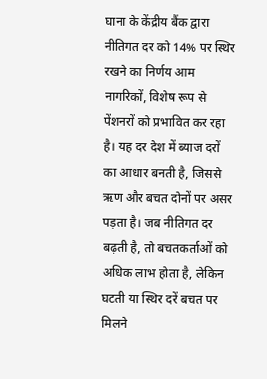घाना के केंद्रीय बैंक द्वारा नीतिगत दर को 14% पर स्थिर रखने का निर्णय आम नागरिकों, विशेष रूप से पेंशनरों को प्रभावित कर रहा है। यह दर देश में ब्याज दरों का आधार बनती है, जिससे ऋण और बचत दोनों पर असर पड़ता है। जब नीतिगत दर बढ़ती है, तो बचतकर्ताओं को अधिक लाभ होता है, लेकिन घटती या स्थिर दरें बचत पर मिलने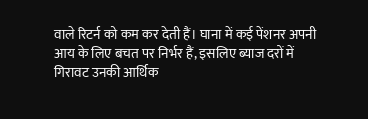वाले रिटर्न को कम कर देती हैं। घाना में कई पेंशनर अपनी आय के लिए बचत पर निर्भर हैं, इसलिए ब्याज दरों में गिरावट उनकी आर्थिक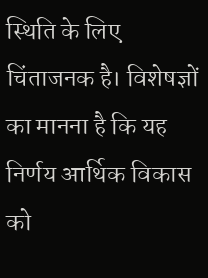स्थिति के लिए चिंताजनक है। विशेषज्ञों का मानना है कि यह निर्णय आर्थिक विकास को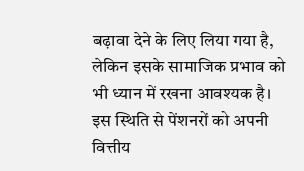बढ़ावा देने के लिए लिया गया है, लेकिन इसके सामाजिक प्रभाव को भी ध्यान में रखना आवश्यक है। इस स्थिति से पेंशनरों को अपनी वित्तीय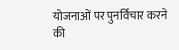योजनाओं पर पुनर्विचार करने की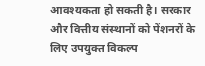आवश्यकता हो सकती है। सरकार और वित्तीय संस्थानों को पेंशनरों के लिए उपयुक्त विकल्प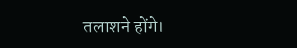तलाशने होंगे।